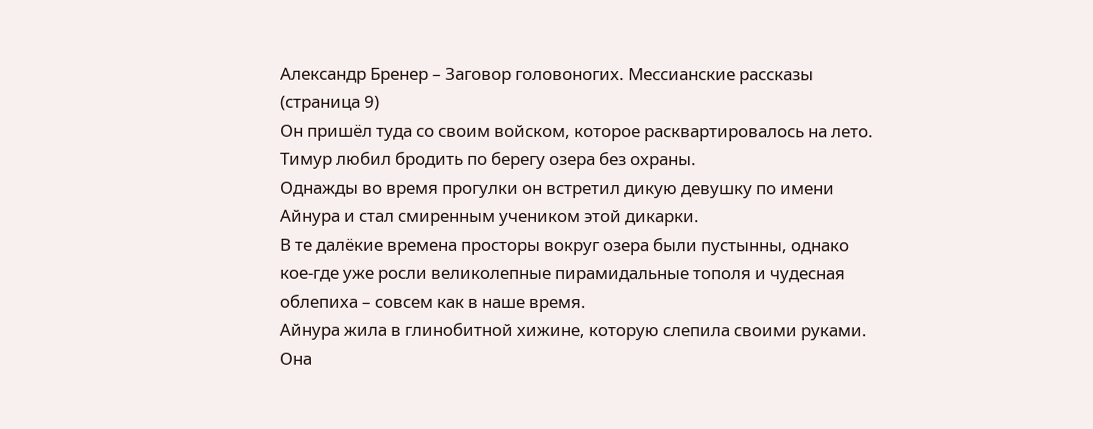Александр Бренер – Заговор головоногих. Мессианские рассказы (страница 9)
Он пришёл туда со своим войском, которое расквартировалось на лето.
Тимур любил бродить по берегу озера без охраны.
Однажды во время прогулки он встретил дикую девушку по имени Айнура и стал смиренным учеником этой дикарки.
В те далёкие времена просторы вокруг озера были пустынны, однако кое-где уже росли великолепные пирамидальные тополя и чудесная облепиха – совсем как в наше время.
Айнура жила в глинобитной хижине, которую слепила своими руками.
Она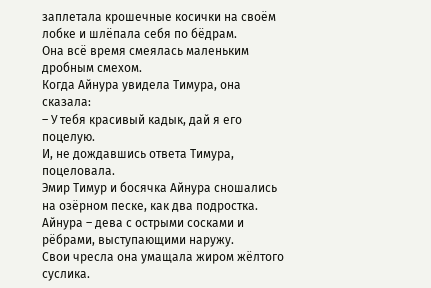заплетала крошечные косички на своём лобке и шлёпала себя по бёдрам.
Она всё время смеялась маленьким дробным смехом.
Когда Айнура увидела Тимура, она сказала:
– У тебя красивый кадык, дай я его поцелую.
И, не дождавшись ответа Тимура, поцеловала.
Эмир Тимур и босячка Айнура сношались на озёрном песке, как два подростка.
Айнура – дева с острыми сосками и рёбрами, выступающими наружу.
Свои чресла она умащала жиром жёлтого суслика.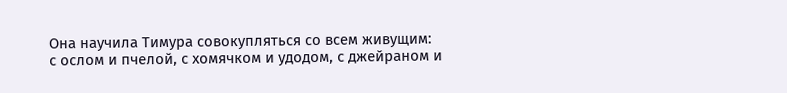Она научила Тимура совокупляться со всем живущим: с ослом и пчелой, с хомячком и удодом, с джейраном и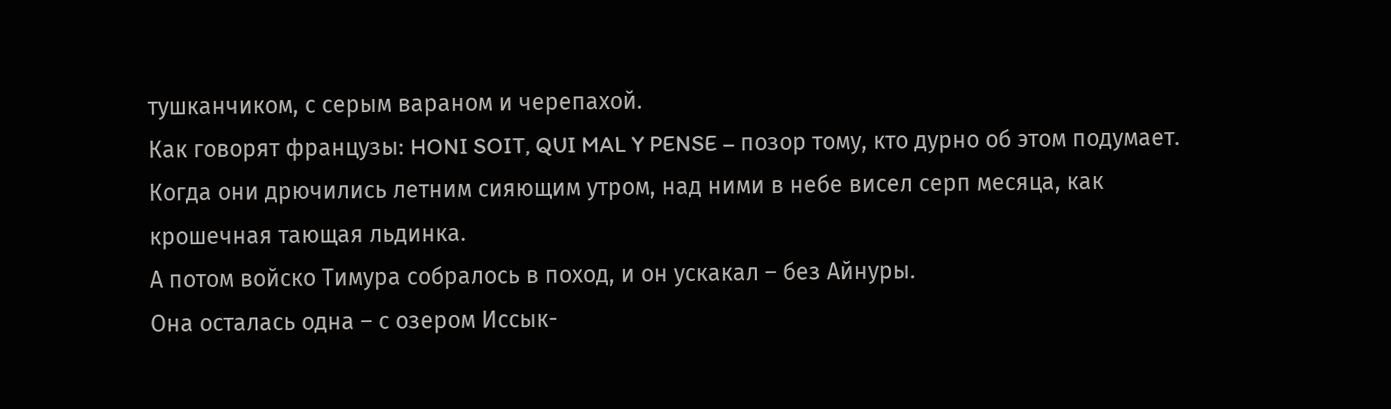тушканчиком, с серым вараном и черепахой.
Как говорят французы: HONI SOIT, QUI MAL Y PENSE – позор тому, кто дурно об этом подумает.
Когда они дрючились летним сияющим утром, над ними в небе висел серп месяца, как крошечная тающая льдинка.
А потом войско Тимура собралось в поход, и он ускакал – без Айнуры.
Она осталась одна – с озером Иссык-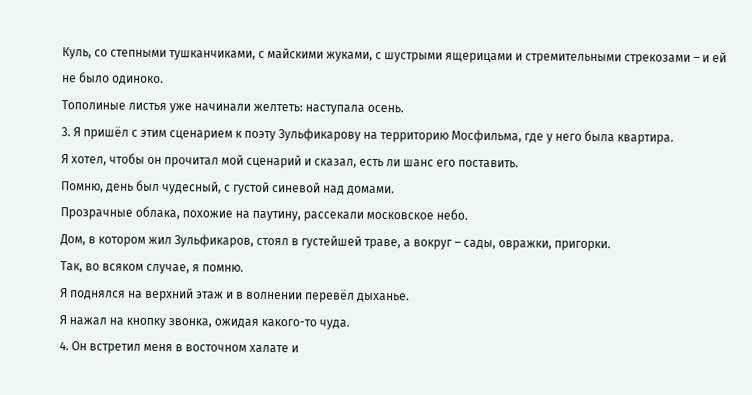Куль, со степными тушканчиками, с майскими жуками, с шустрыми ящерицами и стремительными стрекозами – и ей не было одиноко.
Тополиные листья уже начинали желтеть: наступала осень.
3. Я пришёл с этим сценарием к поэту Зульфикарову на территорию Мосфильма, где у него была квартира.
Я хотел, чтобы он прочитал мой сценарий и сказал, есть ли шанс его поставить.
Помню, день был чудесный, с густой синевой над домами.
Прозрачные облака, похожие на паутину, рассекали московское небо.
Дом, в котором жил Зульфикаров, стоял в густейшей траве, а вокруг – сады, овражки, пригорки.
Так, во всяком случае, я помню.
Я поднялся на верхний этаж и в волнении перевёл дыханье.
Я нажал на кнопку звонка, ожидая какого-то чуда.
4. Он встретил меня в восточном халате и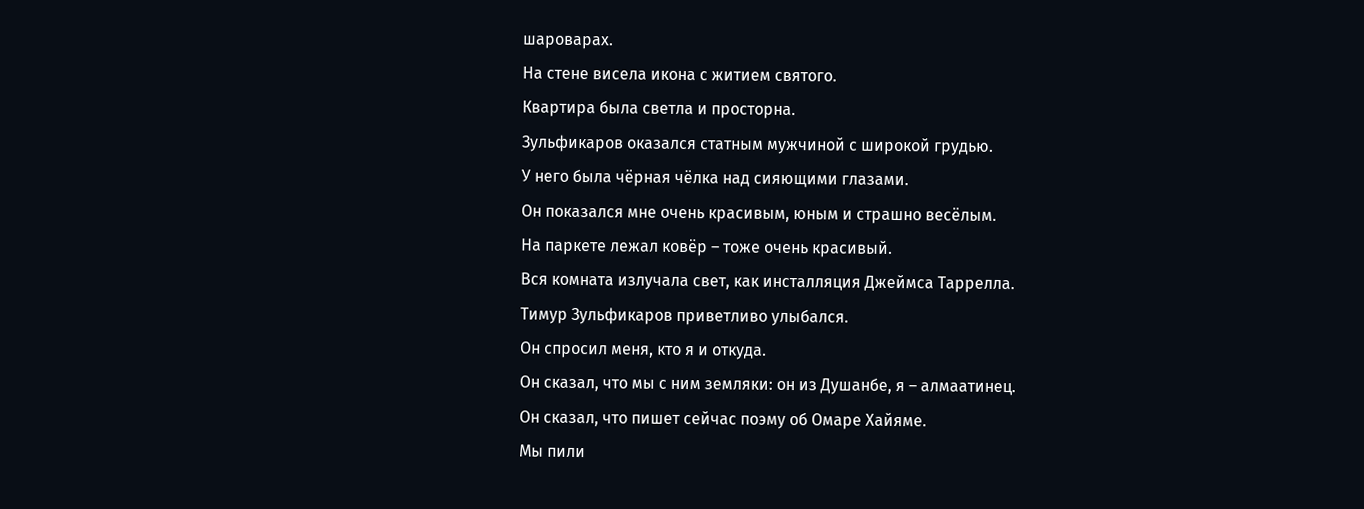шароварах.
На стене висела икона с житием святого.
Квартира была светла и просторна.
Зульфикаров оказался статным мужчиной с широкой грудью.
У него была чёрная чёлка над сияющими глазами.
Он показался мне очень красивым, юным и страшно весёлым.
На паркете лежал ковёр – тоже очень красивый.
Вся комната излучала свет, как инсталляция Джеймса Таррелла.
Тимур Зульфикаров приветливо улыбался.
Он спросил меня, кто я и откуда.
Он сказал, что мы с ним земляки: он из Душанбе, я – алмаатинец.
Он сказал, что пишет сейчас поэму об Омаре Хайяме.
Мы пили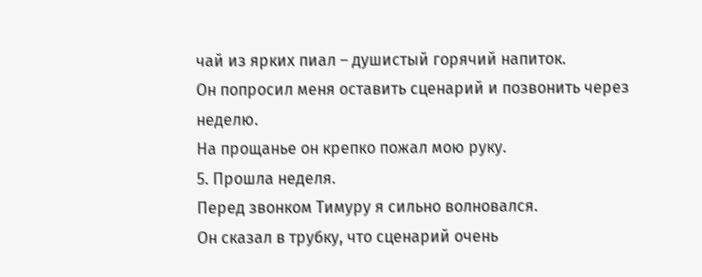чай из ярких пиал – душистый горячий напиток.
Он попросил меня оставить сценарий и позвонить через неделю.
На прощанье он крепко пожал мою руку.
5. Прошла неделя.
Перед звонком Тимуру я сильно волновался.
Он сказал в трубку, что сценарий очень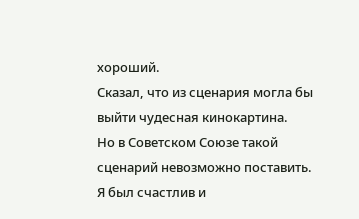хороший.
Сказал, что из сценария могла бы выйти чудесная кинокартина.
Но в Советском Союзе такой сценарий невозможно поставить.
Я был счастлив и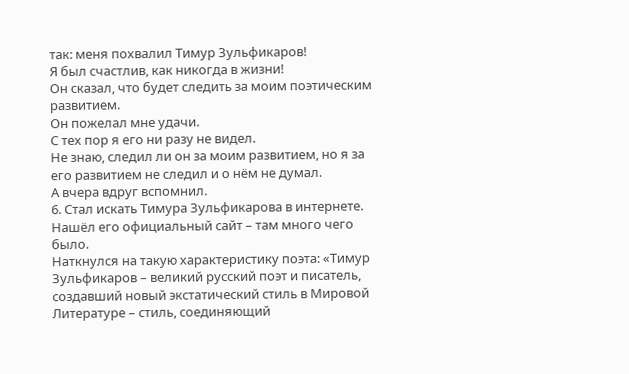так: меня похвалил Тимур Зульфикаров!
Я был счастлив, как никогда в жизни!
Он сказал, что будет следить за моим поэтическим развитием.
Он пожелал мне удачи.
С тех пор я его ни разу не видел.
Не знаю, следил ли он за моим развитием, но я за его развитием не следил и о нём не думал.
А вчера вдруг вспомнил.
6. Стал искать Тимура Зульфикарова в интернете.
Нашёл его официальный сайт – там много чего было.
Наткнулся на такую характеристику поэта: «Тимур Зульфикаров – великий русский поэт и писатель, создавший новый экстатический стиль в Мировой Литературе – стиль, соединяющий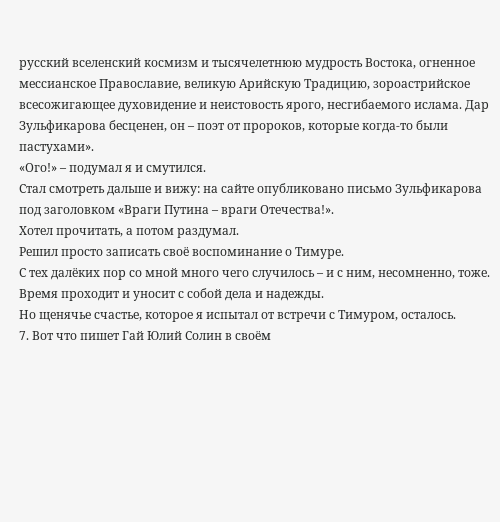русский вселенский космизм и тысячелетнюю мудрость Востока, огненное мессианское Православие, великую Арийскую Традицию, зороастрийское всесожигающее духовидение и неистовость ярого, несгибаемого ислама. Дар Зульфикарова бесценен, он – поэт от пророков, которые когда-то были пастухами».
«Ого!» – подумал я и смутился.
Стал смотреть дальше и вижу: на сайте опубликовано письмо Зульфикарова под заголовком «Враги Путина – враги Отечества!».
Хотел прочитать, а потом раздумал.
Решил просто записать своё воспоминание о Тимуре.
С тех далёких пор со мной много чего случилось – и с ним, несомненно, тоже.
Время проходит и уносит с собой дела и надежды.
Но щенячье счастье, которое я испытал от встречи с Тимуром, осталось.
7. Вот что пишет Гай Юлий Солин в своём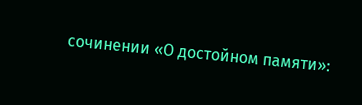сочинении «О достойном памяти»: